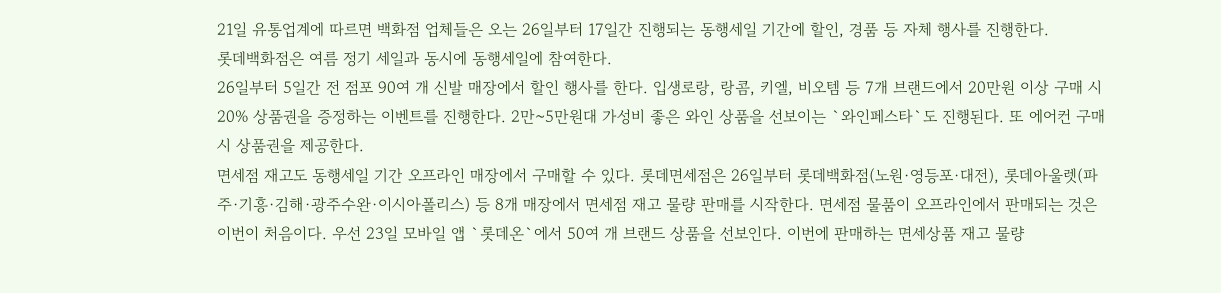21일 유통업계에 따르면 백화점 업체들은 오는 26일부터 17일간 진행되는 동행세일 기간에 할인, 경품 등 자체 행사를 진행한다.
롯데백화점은 여름 정기 세일과 동시에 동행세일에 참여한다.
26일부터 5일간 전 점포 90여 개 신발 매장에서 할인 행사를 한다. 입생로랑, 랑콤, 키엘, 비오템 등 7개 브랜드에서 20만원 이상 구매 시 20% 상품권을 증정하는 이벤트를 진행한다. 2만~5만원대 가성비 좋은 와인 상품을 선보이는 `와인페스타`도 진행된다. 또 에어컨 구매 시 상품권을 제공한다.
면세점 재고도 동행세일 기간 오프라인 매장에서 구매할 수 있다. 롯데면세점은 26일부터 롯데백화점(노원·영등포·대전), 롯데아울렛(파주·기흥·김해·광주수완·이시아폴리스) 등 8개 매장에서 면세점 재고 물량 판매를 시작한다. 면세점 물품이 오프라인에서 판매되는 것은 이번이 처음이다. 우선 23일 모바일 앱 `롯데온`에서 50여 개 브랜드 상품을 선보인다. 이번에 판매하는 면세상품 재고 물량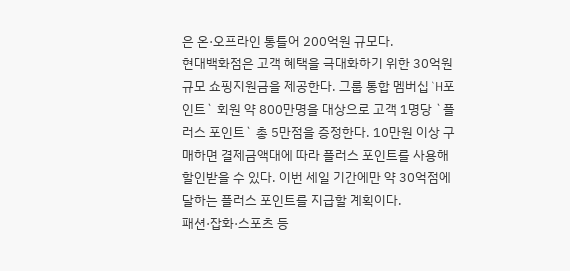은 온·오프라인 통틀어 200억원 규모다.
현대백화점은 고객 혜택을 극대화하기 위한 30억원 규모 쇼핑지원금을 제공한다. 그룹 통합 멤버십 `H포인트` 회원 약 800만명을 대상으로 고객 1명당 `플러스 포인트` 총 5만점을 증정한다. 10만원 이상 구매하면 결제금액대에 따라 플러스 포인트를 사용해 할인받을 수 있다. 이번 세일 기간에만 약 30억점에 달하는 플러스 포인트를 지급할 계획이다.
패션·잡화·스포츠 등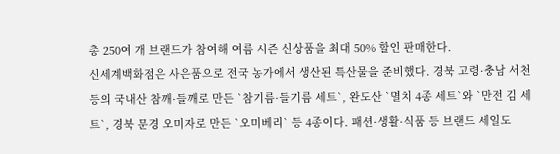총 250여 개 브랜드가 참여해 여름 시즌 신상품을 최대 50% 할인 판매한다.
신세계백화점은 사은품으로 전국 농가에서 생산된 특산물을 준비했다. 경북 고령·충남 서천 등의 국내산 참깨·들깨로 만든 `참기름·들기름 세트`, 완도산 `멸치 4종 세트`와 `만전 김 세트`, 경북 문경 오미자로 만든 `오미베리` 등 4종이다. 패션·생활·식품 등 브랜드 세일도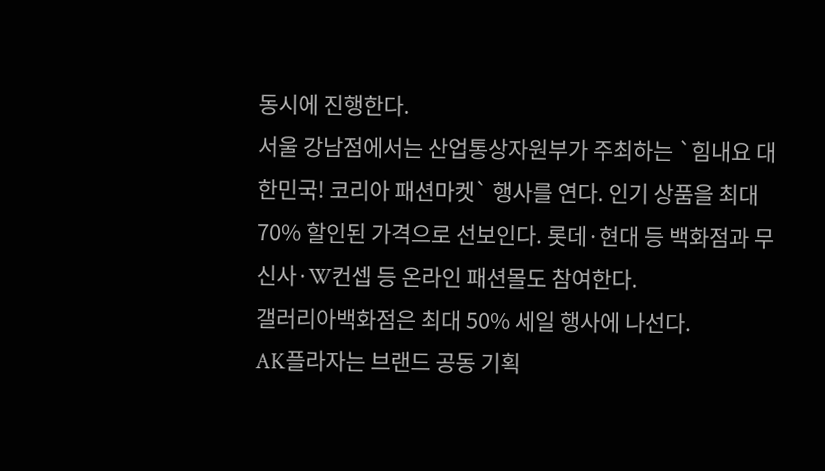동시에 진행한다.
서울 강남점에서는 산업통상자원부가 주최하는 `힘내요 대한민국! 코리아 패션마켓` 행사를 연다. 인기 상품을 최대 70% 할인된 가격으로 선보인다. 롯데·현대 등 백화점과 무신사·W컨셉 등 온라인 패션몰도 참여한다.
갤러리아백화점은 최대 50% 세일 행사에 나선다.
AK플라자는 브랜드 공동 기획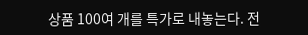상품 100여 개를 특가로 내놓는다. 전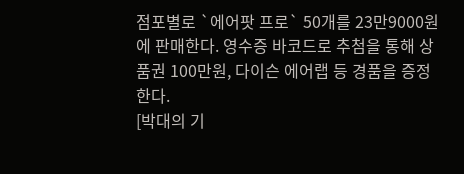점포별로 `에어팟 프로` 50개를 23만9000원에 판매한다. 영수증 바코드로 추첨을 통해 상품권 100만원, 다이슨 에어랩 등 경품을 증정한다.
[박대의 기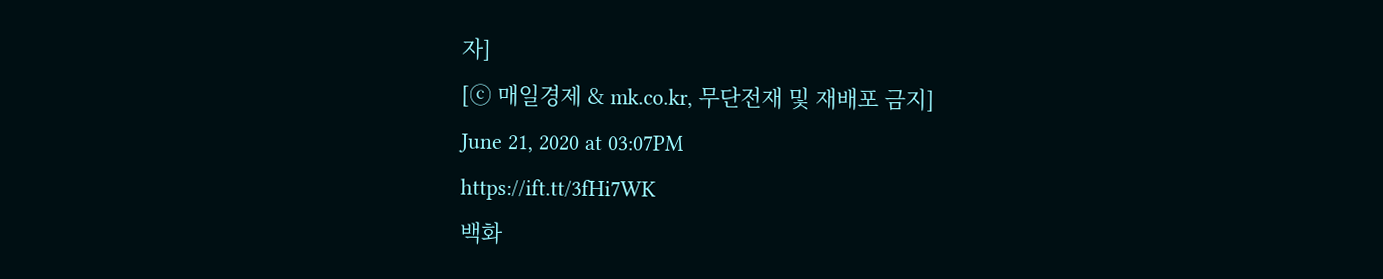자]
[ⓒ 매일경제 & mk.co.kr, 무단전재 및 재배포 금지]
June 21, 2020 at 03:07PM
https://ift.tt/3fHi7WK
백화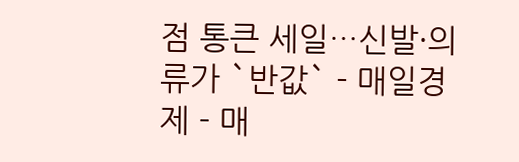점 통큰 세일…신발·의류가 `반값` - 매일경제 - 매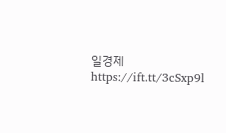일경제
https://ift.tt/3cSxp9l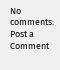No comments:
Post a Comment